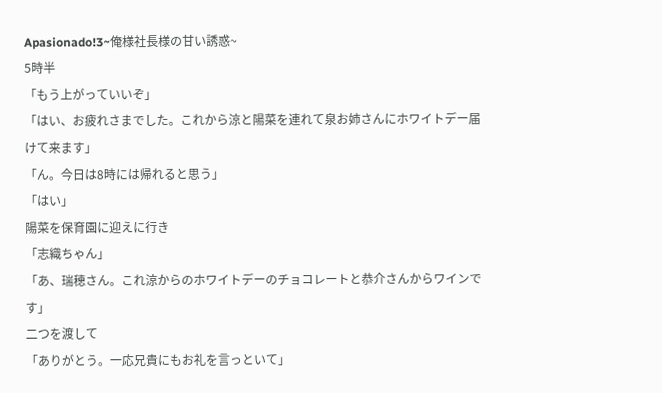Apasionado!3~俺様社長様の甘い誘惑~
5時半
「もう上がっていいぞ」
「はい、お疲れさまでした。これから涼と陽菜を連れて泉お姉さんにホワイトデー届けて来ます」
「ん。今日は8時には帰れると思う」
「はい」
陽菜を保育園に迎えに行き
「志織ちゃん」
「あ、瑞穂さん。これ涼からのホワイトデーのチョコレートと恭介さんからワインです」
二つを渡して
「ありがとう。一応兄貴にもお礼を言っといて」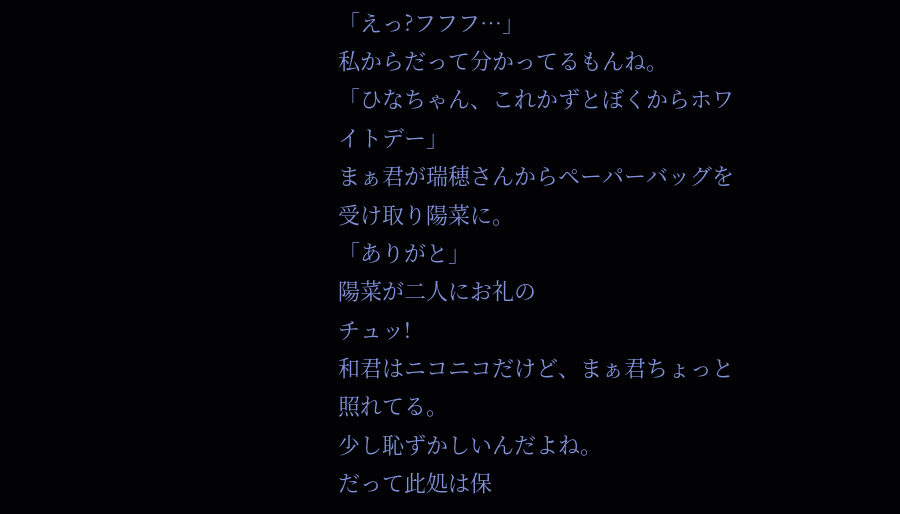「えっ?フフフ…」
私からだって分かってるもんね。
「ひなちゃん、これかずとぼくからホワイトデー」
まぁ君が瑞穂さんからペーパーバッグを受け取り陽菜に。
「ありがと」
陽菜が二人にお礼の
チュッ!
和君はニコニコだけど、まぁ君ちょっと照れてる。
少し恥ずかしいんだよね。
だって此処は保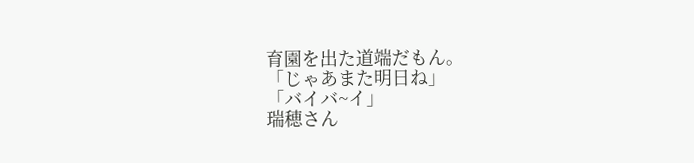育園を出た道端だもん。
「じゃあまた明日ね」
「バイバ~イ」
瑞穂さん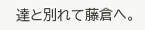達と別れて藤倉へ。